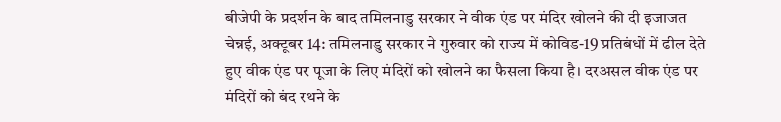बीजेपी के प्रदर्शन के बाद तमिलनाडु सरकार ने वीक एंड पर मंदिर खोलने की दी इजाजत
चेन्नई, अक्टूबर 14: तमिलनाडु सरकार ने गुरुवार को राज्य में कोविड-19 प्रतिबंधों में ढील देते हुए वीक एंड पर पूजा के लिए मंदिरों को खोलने का फैसला किया है। दरअसल वीक एंड पर मंदिरों को बंद रथने के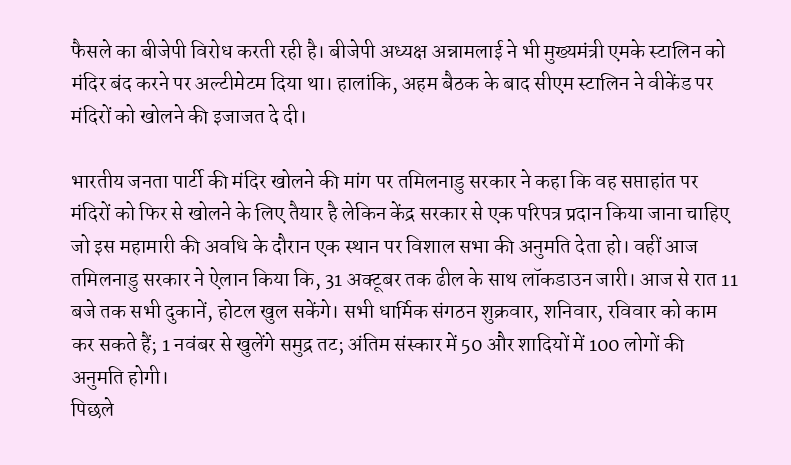फैसले का बीजेपी विरोध करती रही है। बीजेपी अध्यक्ष अन्नामलाई ने भी मुख्यमंत्री एमके स्टालिन को मंदिर बंद करने पर अल्टीमेटम दिया था। हालांकि, अहम बैठक के बाद सीएम स्टालिन ने वीकेंड पर मंदिरों को खोलने की इजाजत दे दी।

भारतीय जनता पार्टी की मंदिर खोलने की मांग पर तमिलनाडु सरकार ने कहा कि वह सप्ताहांत पर मंदिरों को फिर से खोलने के लिए तैयार है लेकिन केंद्र सरकार से एक परिपत्र प्रदान किया जाना चाहिए जो इस महामारी की अवधि के दौरान एक स्थान पर विशाल सभा की अनुमति देता हो। वहीं आज तमिलनाडु सरकार ने ऐलान किया कि, 31 अक्टूबर तक ढील के साथ लॉकडाउन जारी। आज से रात 11 बजे तक सभी दुकानें, होटल खुल सकेंगे। सभी धार्मिक संगठन शुक्रवार, शनिवार, रविवार को काम कर सकते हैं; 1 नवंबर से खुलेंगे समुद्र तट; अंतिम संस्कार में 50 और शादियों में 100 लोगों की अनुमति होगी।
पिछले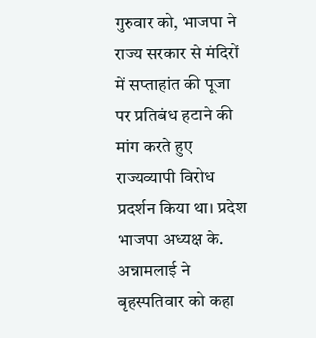गुरुवार को, भाजपा ने राज्य सरकार से मंदिरों में सप्ताहांत की पूजा पर प्रतिबंध हटाने की मांग करते हुए राज्यव्यापी विरोध प्रदर्शन किया था। प्रदेश भाजपा अध्यक्ष के. अन्नामलाई ने बृहस्पतिवार को कहा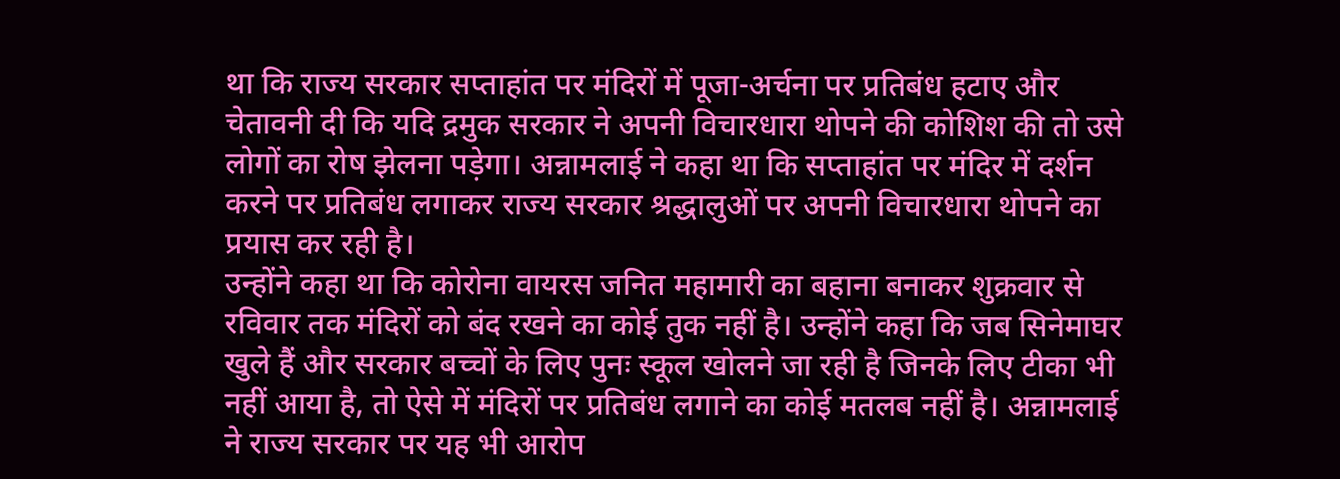था कि राज्य सरकार सप्ताहांत पर मंदिरों में पूजा-अर्चना पर प्रतिबंध हटाए और चेतावनी दी कि यदि द्रमुक सरकार ने अपनी विचारधारा थोपने की कोशिश की तो उसे लोगों का रोष झेलना पड़ेगा। अन्नामलाई ने कहा था कि सप्ताहांत पर मंदिर में दर्शन करने पर प्रतिबंध लगाकर राज्य सरकार श्रद्धालुओं पर अपनी विचारधारा थोपने का प्रयास कर रही है।
उन्होंने कहा था कि कोरोना वायरस जनित महामारी का बहाना बनाकर शुक्रवार से रविवार तक मंदिरों को बंद रखने का कोई तुक नहीं है। उन्होंने कहा कि जब सिनेमाघर खुले हैं और सरकार बच्चों के लिए पुनः स्कूल खोलने जा रही है जिनके लिए टीका भी नहीं आया है, तो ऐसे में मंदिरों पर प्रतिबंध लगाने का कोई मतलब नहीं है। अन्नामलाई ने राज्य सरकार पर यह भी आरोप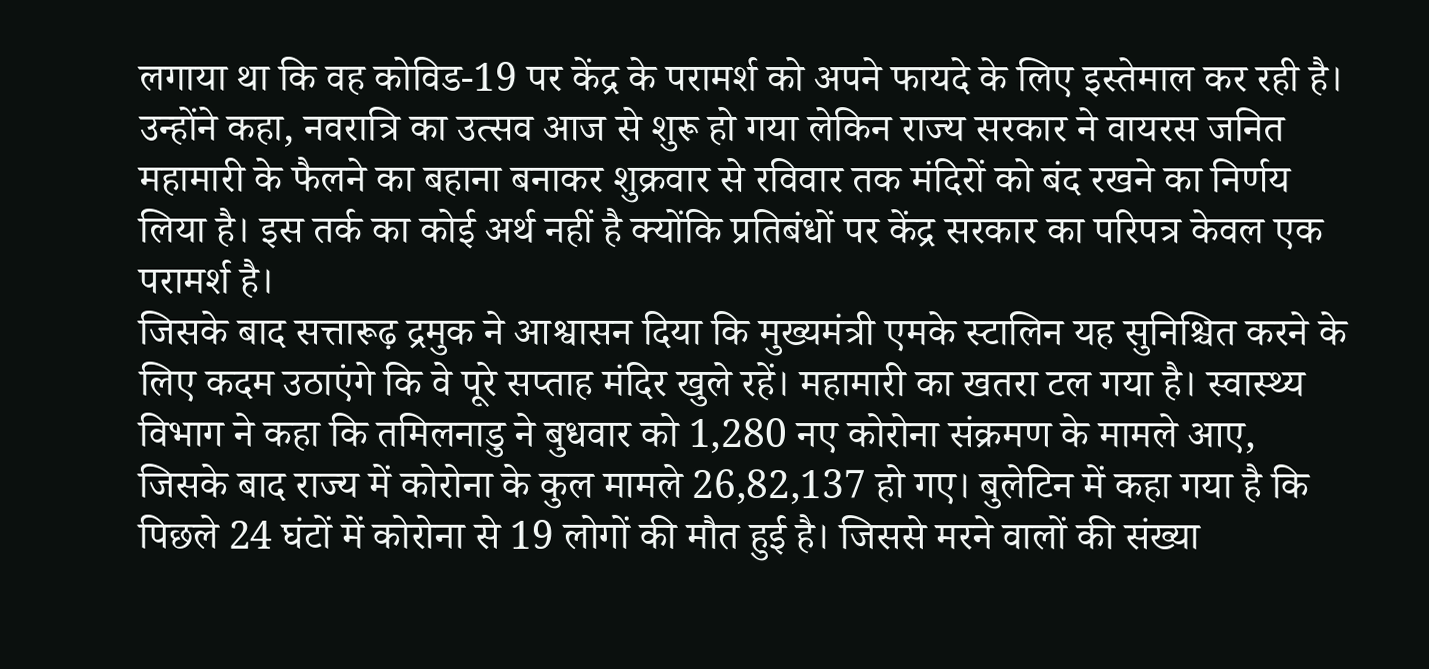लगाया था कि वह कोविड-19 पर केंद्र के परामर्श को अपने फायदे के लिए इस्तेमाल कर रही है।
उन्होंने कहा, नवरात्रि का उत्सव आज से शुरू हो गया लेकिन राज्य सरकार ने वायरस जनित महामारी के फैलने का बहाना बनाकर शुक्रवार से रविवार तक मंदिरों को बंद रखने का निर्णय लिया है। इस तर्क का कोई अर्थ नहीं है क्योंकि प्रतिबंधों पर केंद्र सरकार का परिपत्र केवल एक परामर्श है।
जिसके बाद सत्तारूढ़ द्रमुक ने आश्वासन दिया कि मुख्यमंत्री एमके स्टालिन यह सुनिश्चित करने के लिए कदम उठाएंगे कि वे पूरे सप्ताह मंदिर खुले रहें। महामारी का खतरा टल गया है। स्वास्थ्य विभाग ने कहा कि तमिलनाडु ने बुधवार को 1,280 नए कोरोना संक्रमण के मामले आए, जिसके बाद राज्य में कोरोना के कुल मामले 26,82,137 हो गए। बुलेटिन में कहा गया है कि पिछले 24 घंटों में कोरोना से 19 लोगों की मौत हुई है। जिससे मरने वालों की संख्या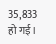35,833 हो गई।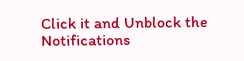Click it and Unblock the Notifications